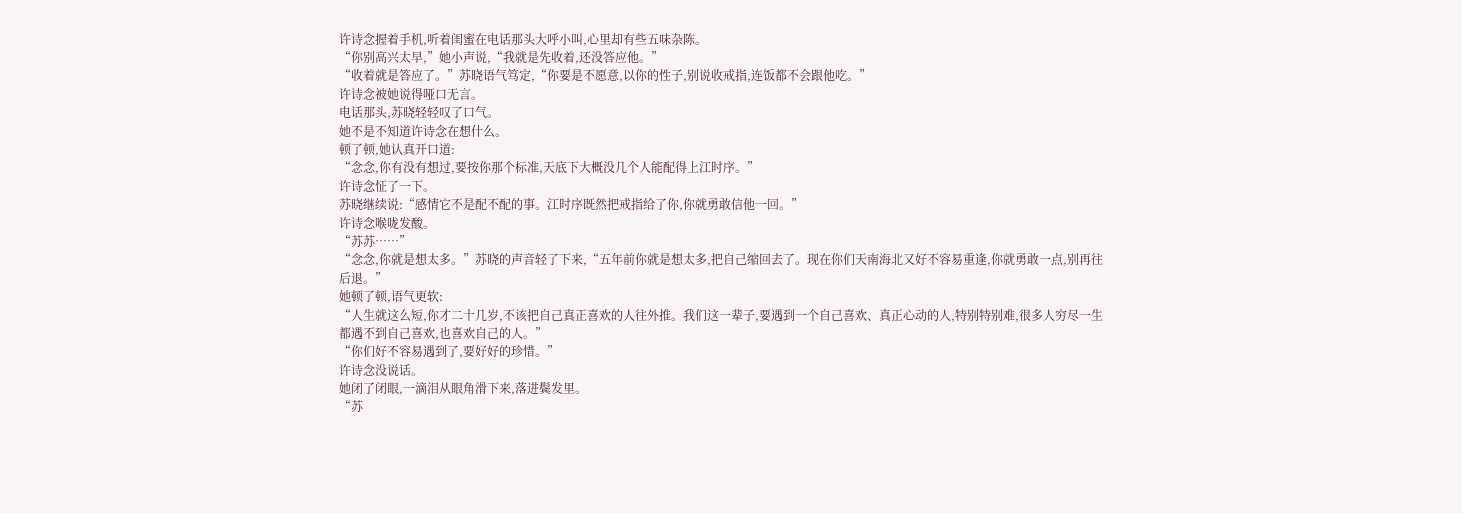许诗念握着手机,听着闺蜜在电话那头大呼小叫,心里却有些五味杂陈。
“你别高兴太早,”她小声说,“我就是先收着,还没答应他。”
“收着就是答应了。”苏晓语气笃定,“你要是不愿意,以你的性子,别说收戒指,连饭都不会跟他吃。”
许诗念被她说得哑口无言。
电话那头,苏晓轻轻叹了口气。
她不是不知道许诗念在想什么。
顿了顿,她认真开口道:
“念念,你有没有想过,要按你那个标准,天底下大概没几个人能配得上江时序。”
许诗念怔了一下。
苏晓继续说:“感情它不是配不配的事。江时序既然把戒指给了你,你就勇敢信他一回。”
许诗念喉咙发酸。
“苏苏……”
“念念,你就是想太多。”苏晓的声音轻了下来,“五年前你就是想太多,把自己缩回去了。现在你们天南海北又好不容易重逢,你就勇敢一点,别再往后退。”
她顿了顿,语气更软:
“人生就这么短,你才二十几岁,不该把自己真正喜欢的人往外推。我们这一辈子,要遇到一个自己喜欢、真正心动的人,特别特别难,很多人穷尽一生都遇不到自己喜欢,也喜欢自己的人。”
“你们好不容易遇到了,要好好的珍惜。”
许诗念没说话。
她闭了闭眼,一滴泪从眼角滑下来,落进鬓发里。
“苏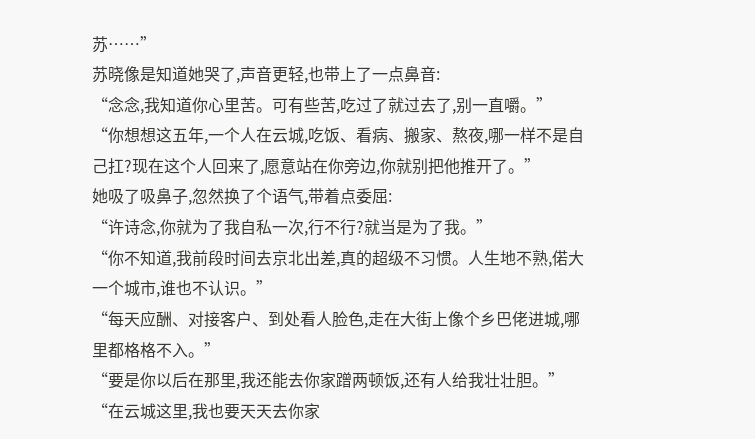苏……”
苏晓像是知道她哭了,声音更轻,也带上了一点鼻音:
“念念,我知道你心里苦。可有些苦,吃过了就过去了,别一直嚼。”
“你想想这五年,一个人在云城,吃饭、看病、搬家、熬夜,哪一样不是自己扛?现在这个人回来了,愿意站在你旁边,你就别把他推开了。”
她吸了吸鼻子,忽然换了个语气,带着点委屈:
“许诗念,你就为了我自私一次,行不行?就当是为了我。”
“你不知道,我前段时间去京北出差,真的超级不习惯。人生地不熟,偌大一个城市,谁也不认识。”
“每天应酬、对接客户、到处看人脸色,走在大街上像个乡巴佬进城,哪里都格格不入。”
“要是你以后在那里,我还能去你家蹭两顿饭,还有人给我壮壮胆。”
“在云城这里,我也要天天去你家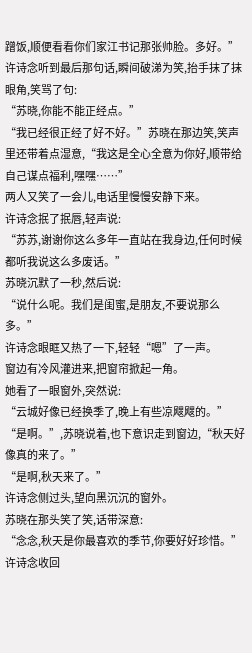蹭饭,顺便看看你们家江书记那张帅脸。多好。”
许诗念听到最后那句话,瞬间破涕为笑,抬手抹了抹眼角,笑骂了句:
“苏晓,你能不能正经点。”
“我已经很正经了好不好。”苏晓在那边笑,笑声里还带着点湿意,“我这是全心全意为你好,顺带给自己谋点福利,嘿嘿……”
两人又笑了一会儿,电话里慢慢安静下来。
许诗念抿了抿唇,轻声说:
“苏苏,谢谢你这么多年一直站在我身边,任何时候都听我说这么多废话。”
苏晓沉默了一秒,然后说:
“说什么呢。我们是闺蜜,是朋友,不要说那么多。”
许诗念眼眶又热了一下,轻轻“嗯”了一声。
窗边有冷风灌进来,把窗帘掀起一角。
她看了一眼窗外,突然说:
“云城好像已经换季了,晚上有些凉飕飕的。”
“是啊。”,苏晓说着,也下意识走到窗边,“秋天好像真的来了。”
“是啊,秋天来了。”
许诗念侧过头,望向黑沉沉的窗外。
苏晓在那头笑了笑,话带深意:
“念念,秋天是你最喜欢的季节,你要好好珍惜。”
许诗念收回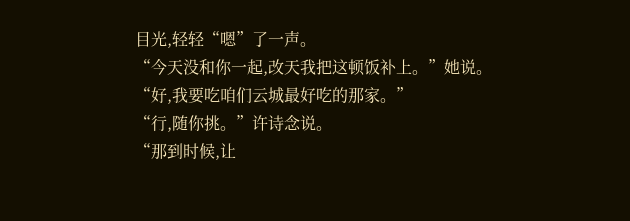目光,轻轻“嗯”了一声。
“今天没和你一起,改天我把这顿饭补上。”她说。
“好,我要吃咱们云城最好吃的那家。”
“行,随你挑。”许诗念说。
“那到时候,让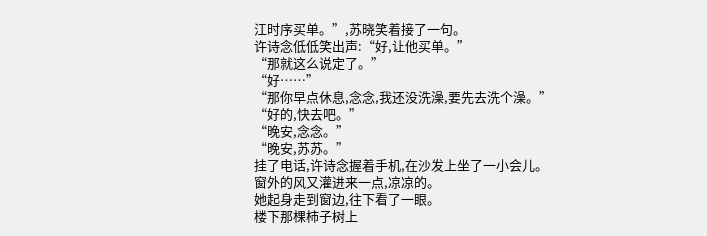江时序买单。”,苏晓笑着接了一句。
许诗念低低笑出声:“好,让他买单。”
“那就这么说定了。”
“好……”
“那你早点休息,念念,我还没洗澡,要先去洗个澡。”
“好的,快去吧。”
“晚安,念念。”
“晚安,苏苏。”
挂了电话,许诗念握着手机,在沙发上坐了一小会儿。
窗外的风又灌进来一点,凉凉的。
她起身走到窗边,往下看了一眼。
楼下那棵柿子树上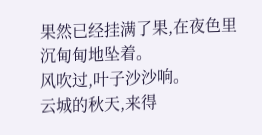果然已经挂满了果,在夜色里沉甸甸地坠着。
风吹过,叶子沙沙响。
云城的秋天,来得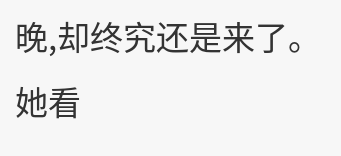晚,却终究还是来了。
她看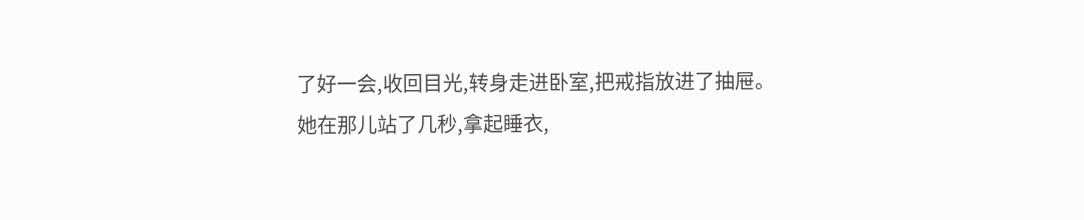了好一会,收回目光,转身走进卧室,把戒指放进了抽屉。
她在那儿站了几秒,拿起睡衣,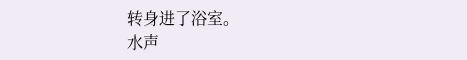转身进了浴室。
水声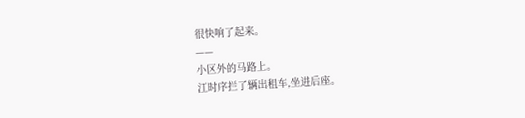很快响了起来。
——
小区外的马路上。
江时序拦了辆出租车,坐进后座。